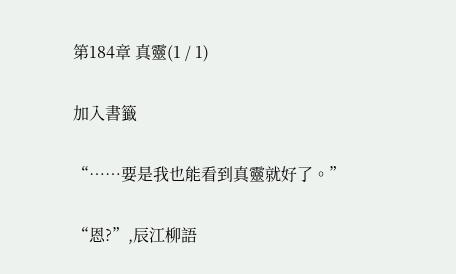第184章 真靈(1 / 1)

加入書籤

“……要是我也能看到真靈就好了。”

“恩?”,辰江柳語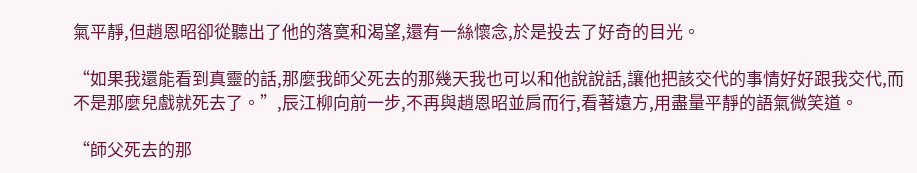氣平靜,但趙恩昭卻從聽出了他的落寞和渴望,還有一絲懷念,於是投去了好奇的目光。

“如果我還能看到真靈的話,那麼我師父死去的那幾天我也可以和他說說話,讓他把該交代的事情好好跟我交代,而不是那麼兒戲就死去了。”,辰江柳向前一步,不再與趙恩昭並肩而行,看著遠方,用盡量平靜的語氣微笑道。

“師父死去的那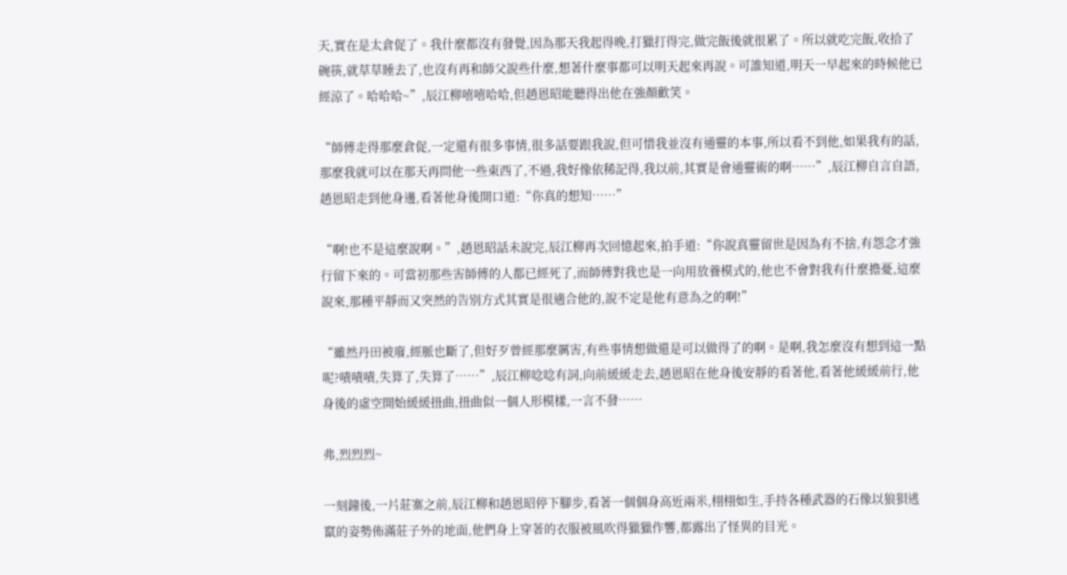天,實在是太倉促了。我什麼都沒有發覺,因為那天我起得晚,打獵打得完,做完飯後就很累了。所以就吃完飯,收拾了碗筷,就草草睡去了,也沒有再和師父說些什麼,想著什麼事都可以明天起來再說。可誰知道,明天一早起來的時候他已經涼了。哈哈哈~”,辰江柳嘻嘻哈哈,但趙恩昭能聽得出他在強顏歡笑。

“師傅走得那麼倉促,一定還有很多事情,很多話要跟我說,但可惜我並沒有通靈的本事,所以看不到他,如果我有的話,那麼我就可以在那天再問他一些東西了,不過,我好像依稀記得,我以前,其實是會通靈術的啊……”,辰江柳自言自語,趙恩昭走到他身邊,看著他身後開口道:“你真的想知……”

“啊!也不是這麼說啊。”,趙恩昭話未說完,辰江柳再次回憶起來,拍手道:“你說真靈留世是因為有不捨,有怨念才強行留下來的。可當初那些害師傅的人都已經死了,而師傅對我也是一向用放養模式的,他也不會對我有什麼擔憂,這麼說來,那種平靜而又突然的告別方式其實是很適合他的,說不定是他有意為之的啊!”

“雖然丹田被廢,經脈也斷了,但好歹曾經那麼厲害,有些事情想做還是可以做得了的啊。是啊,我怎麼沒有想到這一點呢?嘖嘖嘖,失算了,失算了……”,辰江柳唸唸有詞,向前緩緩走去,趙恩昭在他身後安靜的看著他,看著他緩緩前行,他身後的虛空開始緩緩扭曲,扭曲似一個人形模樣,一言不發……

弗,烈烈烈~

一刻鐘後,一片莊寨之前,辰江柳和趙恩昭停下腳步,看著一個個身高近兩米,栩栩如生,手持各種武器的石像以狼狽逃竄的姿勢佈滿莊子外的地面,他們身上穿著的衣服被風吹得獵獵作響,都露出了怪異的目光。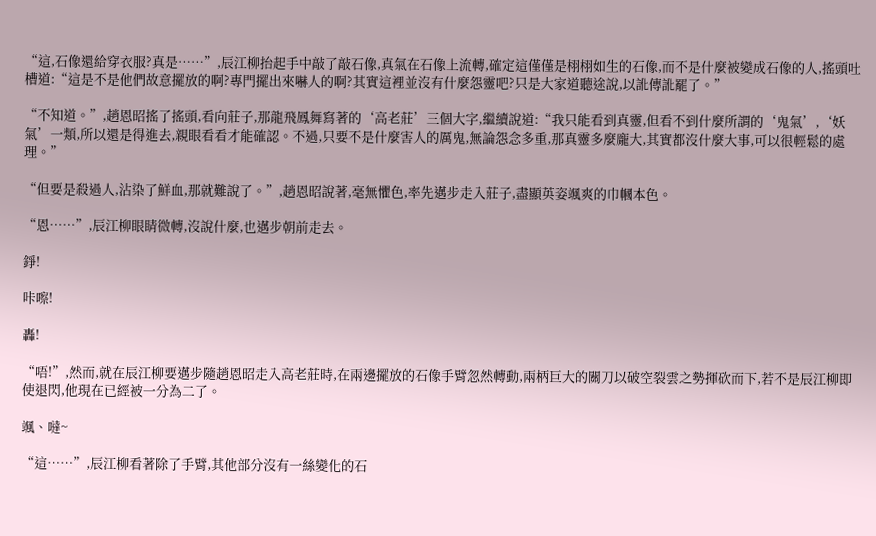“這,石像還給穿衣服?真是……”,辰江柳抬起手中敲了敲石像,真氣在石像上流轉,確定這僅僅是栩栩如生的石像,而不是什麼被變成石像的人,搖頭吐槽道:“這是不是他們故意擺放的啊?專門擺出來嚇人的啊?其實這裡並沒有什麼怨靈吧?只是大家道聽途說,以訛傳訛罷了。”

“不知道。”,趙恩昭搖了搖頭,看向莊子,那龍飛鳳舞寫著的‘高老莊’三個大字,繼續說道:“我只能看到真靈,但看不到什麼所謂的‘鬼氣’,‘妖氣’一類,所以還是得進去,親眼看看才能確認。不過,只要不是什麼害人的厲鬼,無論怨念多重,那真靈多麼龐大,其實都沒什麼大事,可以很輕鬆的處理。”

“但要是殺過人,沾染了鮮血,那就難說了。”,趙恩昭說著,毫無懼色,率先邁步走入莊子,盡顯英姿颯爽的巾幗本色。

“恩……”,辰江柳眼睛微轉,沒說什麼,也邁步朝前走去。

錚!

咔嚓!

轟!

“唔!”,然而,就在辰江柳要邁步隨趙恩昭走入高老莊時,在兩邊擺放的石像手臂忽然轉動,兩柄巨大的關刀以破空裂雲之勢揮砍而下,若不是辰江柳即使退閃,他現在已經被一分為二了。

颯、噠~

“這……”,辰江柳看著除了手臂,其他部分沒有一絲變化的石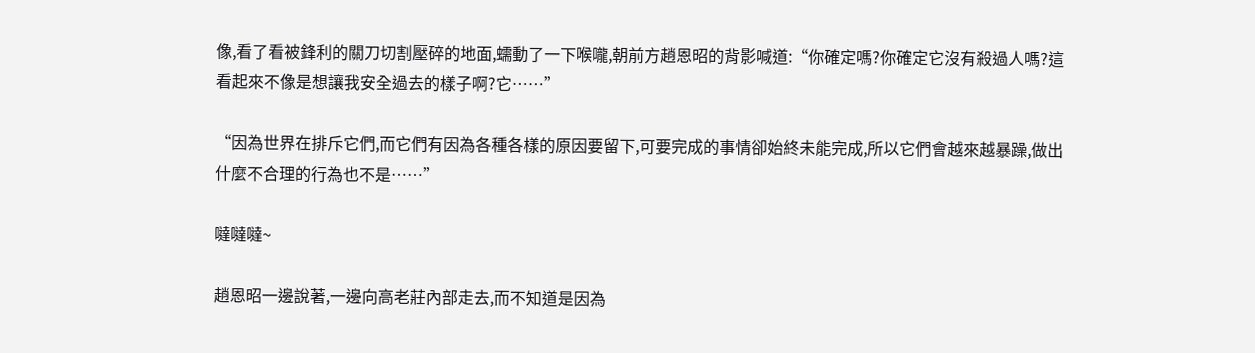像,看了看被鋒利的關刀切割壓碎的地面,蠕動了一下喉嚨,朝前方趙恩昭的背影喊道:“你確定嗎?你確定它沒有殺過人嗎?這看起來不像是想讓我安全過去的樣子啊?它……”

“因為世界在排斥它們,而它們有因為各種各樣的原因要留下,可要完成的事情卻始終未能完成,所以它們會越來越暴躁,做出什麼不合理的行為也不是……”

噠噠噠~

趙恩昭一邊說著,一邊向高老莊內部走去,而不知道是因為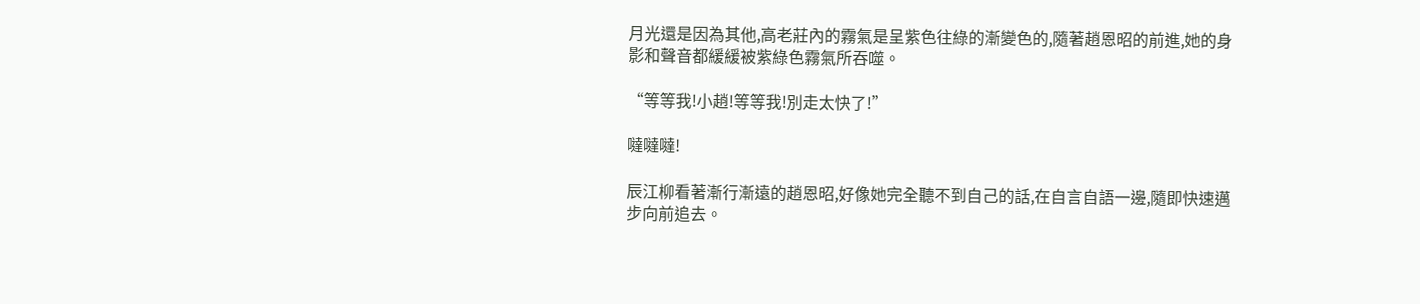月光還是因為其他,高老莊內的霧氣是呈紫色往綠的漸變色的,隨著趙恩昭的前進,她的身影和聲音都緩緩被紫綠色霧氣所吞噬。

“等等我!小趙!等等我!別走太快了!”

噠噠噠!

辰江柳看著漸行漸遠的趙恩昭,好像她完全聽不到自己的話,在自言自語一邊,隨即快速邁步向前追去。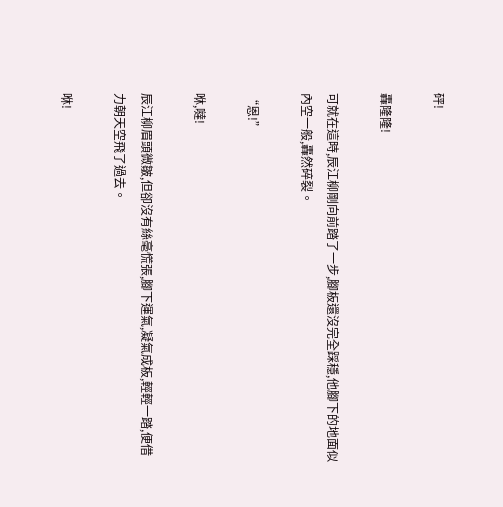砰!

轟隆隆!

可就在這時,辰江柳剛向前踏了一步,腳板還沒完全踩穩,他腳下的地面似內空一般,轟然碎裂。

“恩!”

咻,噠!

辰江柳眉頭微皺,但卻沒有絲毫慌張,腳下運氣,凝氣成板,輕輕一踏,便借力朝天空飛了過去。

咻!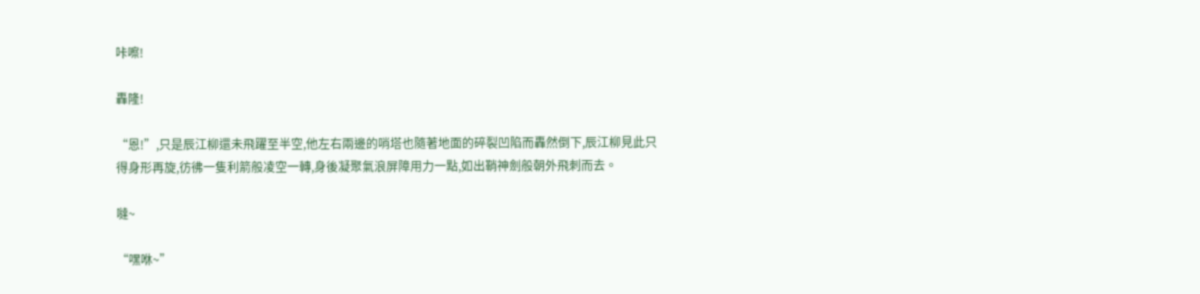咔嚓!

轟隆!

“恩!”,只是辰江柳還未飛躍至半空,他左右兩邊的哨塔也隨著地面的碎裂凹陷而轟然倒下,辰江柳見此只得身形再旋,彷彿一隻利箭般凌空一轉,身後凝聚氣浪屏障用力一點,如出鞘神劍般朝外飛刺而去。

噠~

“嘿咻~”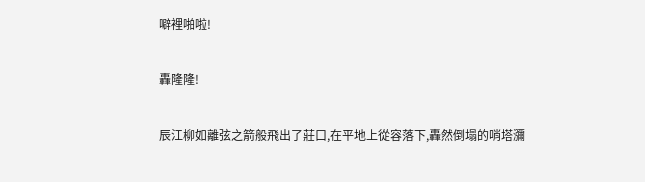噼裡啪啦!

轟隆隆!

辰江柳如離弦之箭般飛出了莊口,在平地上從容落下,轟然倒塌的哨塔瀰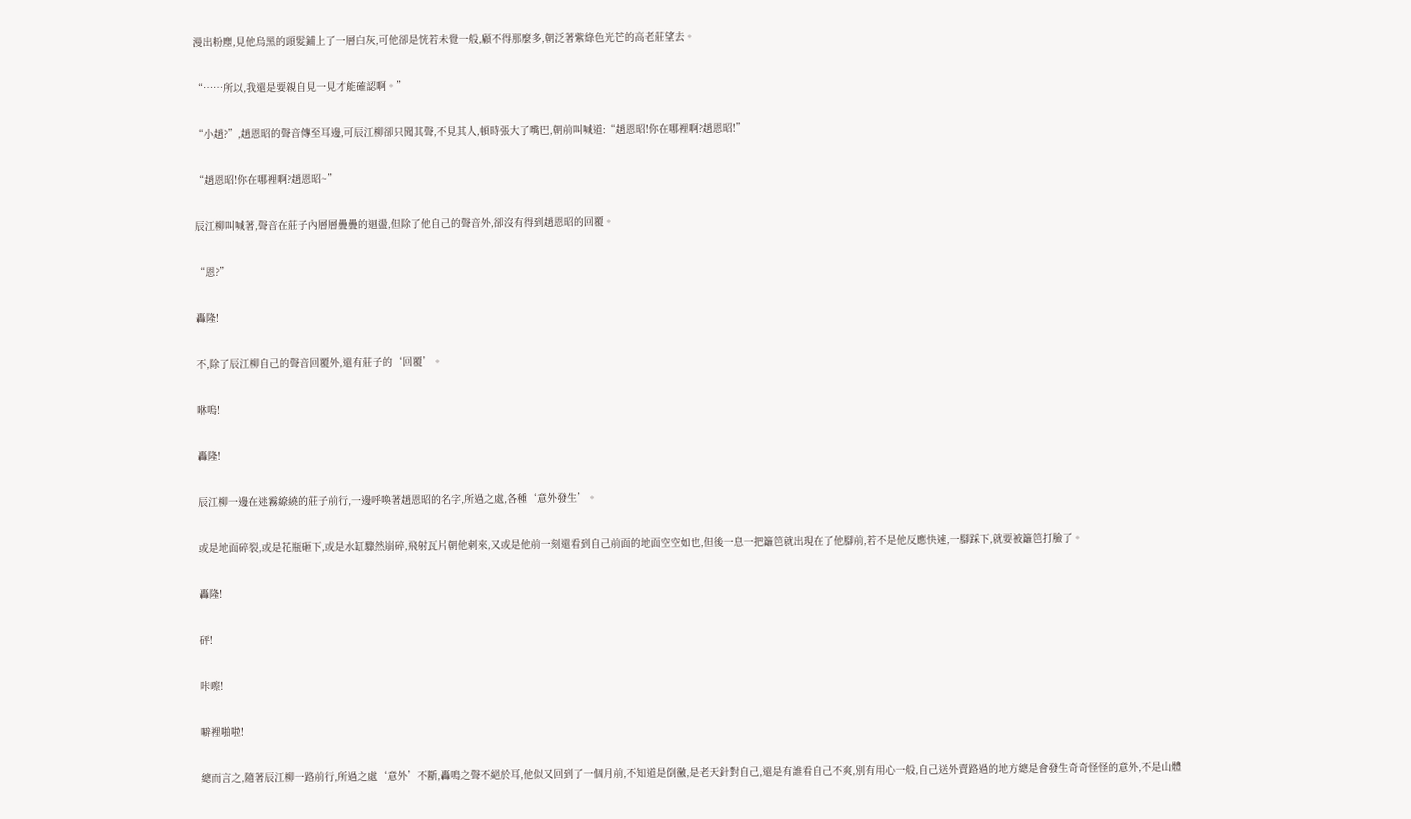漫出粉塵,見他烏黑的頭髮鋪上了一層白灰,可他卻是恍若未覺一般,顧不得那麼多,朝泛著紫綠色光芒的高老莊望去。

“……所以,我還是要親自見一見才能確認啊。”

“小趙?”,趙恩昭的聲音傳至耳邊,可辰江柳卻只聞其聲,不見其人,頓時張大了嘴巴,朝前叫喊道:“趙恩昭!你在哪裡啊?趙恩昭!”

“趙恩昭!你在哪裡啊?趙恩昭~”

辰江柳叫喊著,聲音在莊子內層層疊疊的迴盪,但除了他自己的聲音外,卻沒有得到趙恩昭的回覆。

“恩?”

轟隆!

不,除了辰江柳自己的聲音回覆外,還有莊子的‘回覆’。

咻嗚!

轟隆!

辰江柳一邊在迷霧繚繞的莊子前行,一邊呼喚著趙恩昭的名字,所過之處,各種‘意外發生’。

或是地面碎裂,或是花瓶砸下,或是水缸驟然崩碎,飛射瓦片朝他刺來,又或是他前一刻還看到自己前面的地面空空如也,但後一息一把籬笆就出現在了他腳前,若不是他反應快速,一腳踩下,就要被籬笆打臉了。

轟隆!

砰!

咔嚓!

噼裡啪啦!

總而言之,隨著辰江柳一路前行,所過之處‘意外’不斷,轟鳴之聲不絕於耳,他似又回到了一個月前,不知道是倒黴,是老天針對自己,還是有誰看自己不爽,別有用心一般,自己送外賣路過的地方總是會發生奇奇怪怪的意外,不是山體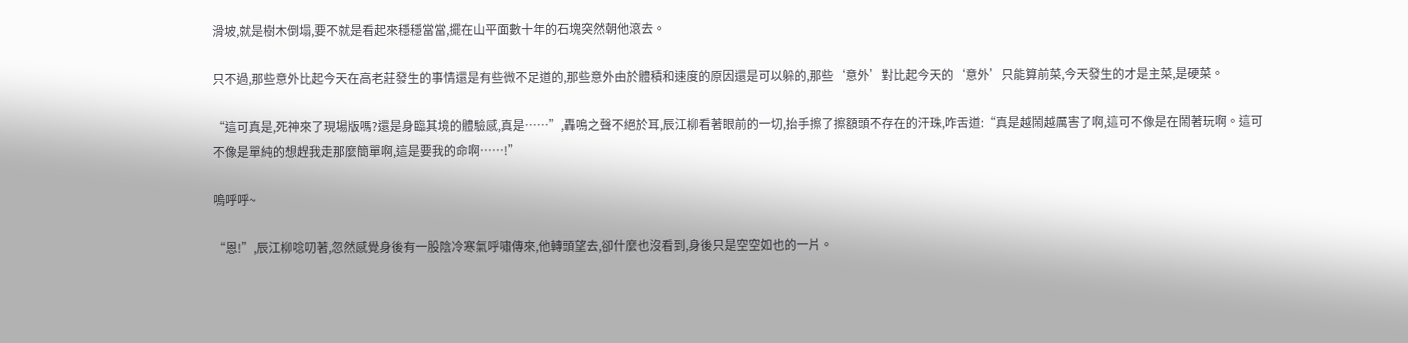滑坡,就是樹木倒塌,要不就是看起來穩穩當當,擺在山平面數十年的石塊突然朝他滾去。

只不過,那些意外比起今天在高老莊發生的事情還是有些微不足道的,那些意外由於體積和速度的原因還是可以躲的,那些‘意外’對比起今天的‘意外’只能算前菜,今天發生的才是主菜,是硬菜。

“這可真是,死神來了現場版嗎?還是身臨其境的體驗感,真是……”,轟鳴之聲不絕於耳,辰江柳看著眼前的一切,抬手擦了擦額頭不存在的汗珠,咋舌道:“真是越鬧越厲害了啊,這可不像是在鬧著玩啊。這可不像是單純的想趕我走那麼簡單啊,這是要我的命啊……!”

嗚呼呼~

“恩!”,辰江柳唸叨著,忽然感覺身後有一股陰冷寒氣呼嘯傳來,他轉頭望去,卻什麼也沒看到,身後只是空空如也的一片。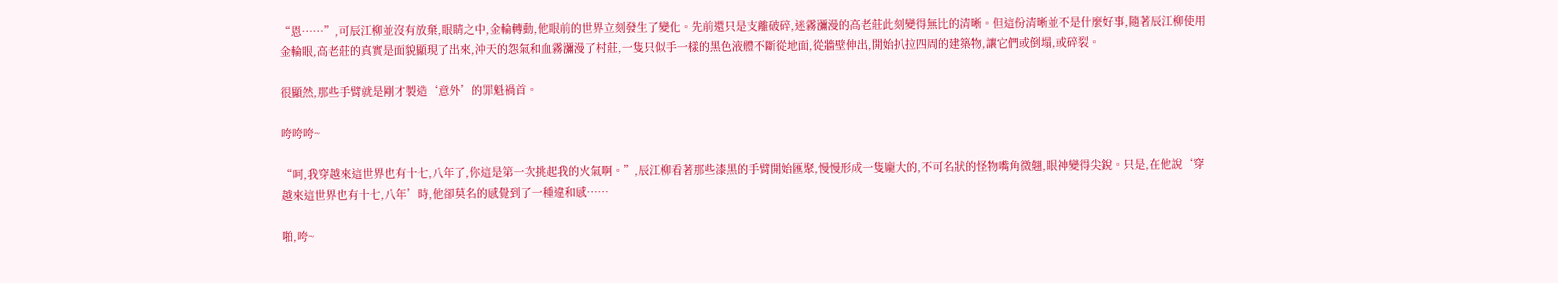“恩……”,可辰江柳並沒有放棄,眼睛之中,金輪轉動,他眼前的世界立刻發生了變化。先前還只是支離破碎,迷霧瀰漫的高老莊此刻變得無比的清晰。但這份清晰並不是什麼好事,隨著辰江柳使用金輪眼,高老莊的真實是面貌顯現了出來,沖天的怨氣和血霧瀰漫了村莊,一隻只似手一樣的黑色液體不斷從地面,從牆壁伸出,開始扒拉四周的建築物,讓它們或倒塌,或碎裂。

很顯然,那些手臂就是剛才製造‘意外’的罪魁禍首。

咵咵咵~

“呵,我穿越來這世界也有十七,八年了,你這是第一次挑起我的火氣啊。”,辰江柳看著那些漆黑的手臂開始匯聚,慢慢形成一隻龐大的,不可名狀的怪物嘴角微翹,眼神變得尖銳。只是,在他說‘穿越來這世界也有十七,八年’時,他卻莫名的感覺到了一種違和感……

啪,咵~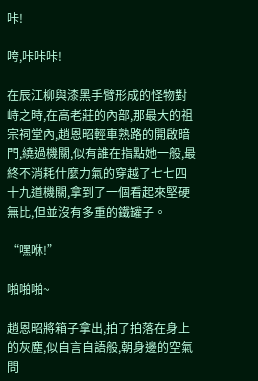咔!

咵,咔咔咔!

在辰江柳與漆黑手臂形成的怪物對峙之時,在高老莊的內部,那最大的祖宗祠堂內,趙恩昭輕車熟路的開啟暗門,繞過機關,似有誰在指點她一般,最終不消耗什麼力氣的穿越了七七四十九道機關,拿到了一個看起來堅硬無比,但並沒有多重的鐵罐子。

“嘿咻!”

啪啪啪~

趙恩昭將箱子拿出,拍了拍落在身上的灰塵,似自言自語般,朝身邊的空氣問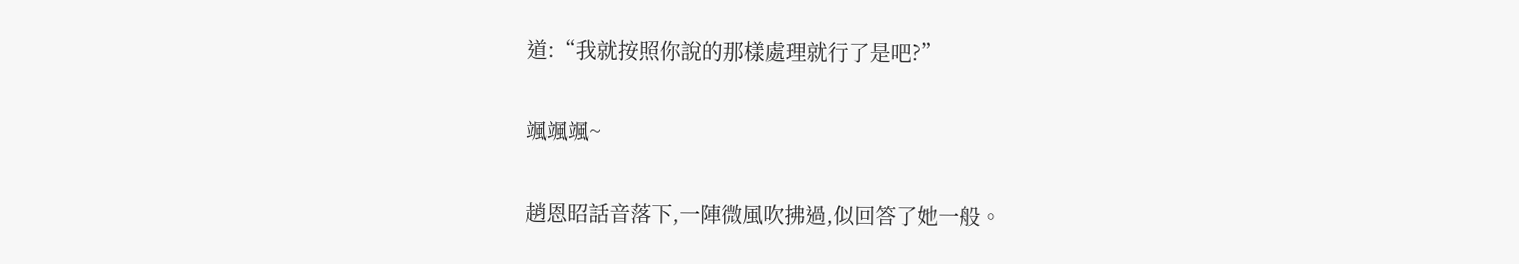道:“我就按照你說的那樣處理就行了是吧?”

颯颯颯~

趙恩昭話音落下,一陣微風吹拂過,似回答了她一般。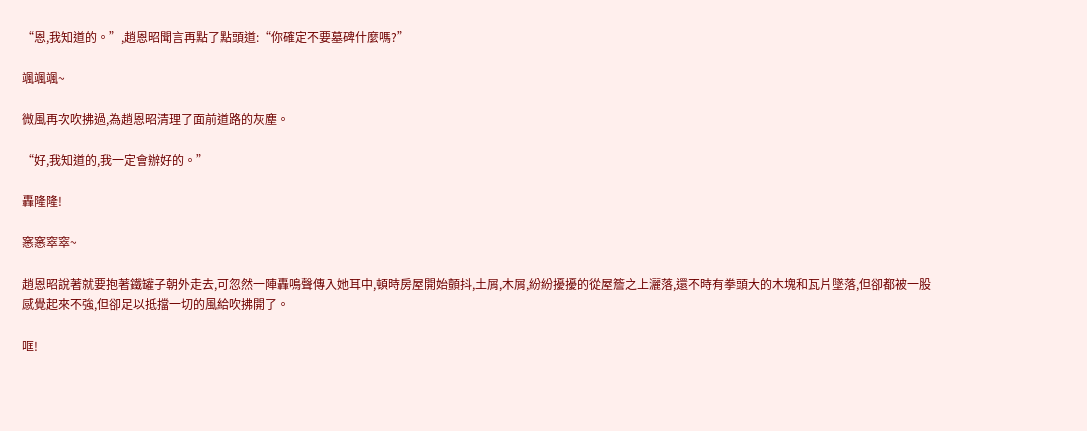“恩,我知道的。”,趙恩昭聞言再點了點頭道:“你確定不要墓碑什麼嗎?”

颯颯颯~

微風再次吹拂過,為趙恩昭清理了面前道路的灰塵。

“好,我知道的,我一定會辦好的。”

轟隆隆!

窸窸窣窣~

趙恩昭說著就要抱著鐵罐子朝外走去,可忽然一陣轟鳴聲傳入她耳中,頓時房屋開始顫抖,土屑,木屑,紛紛擾擾的從屋簷之上灑落,還不時有拳頭大的木塊和瓦片墜落,但卻都被一股感覺起來不強,但卻足以抵擋一切的風給吹拂開了。

哐!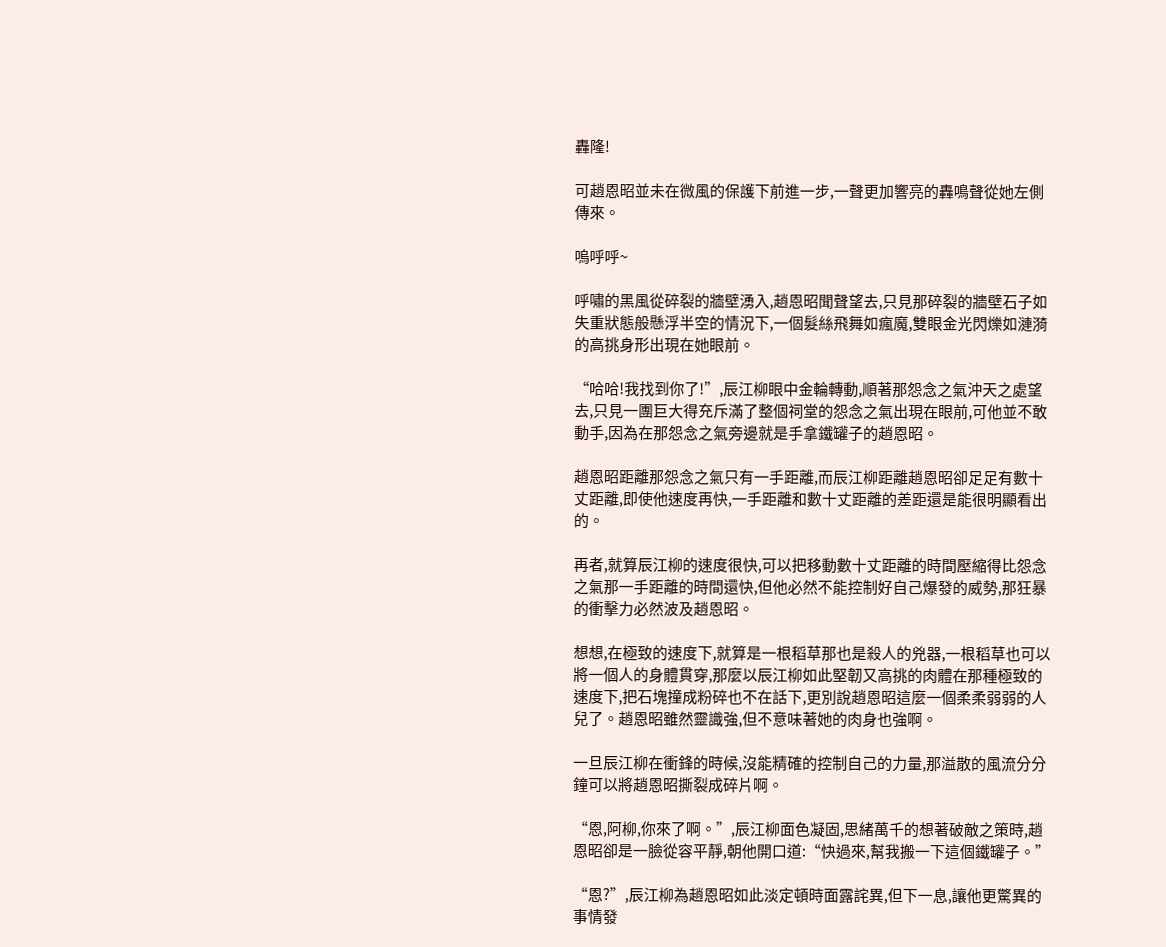轟隆!

可趙恩昭並未在微風的保護下前進一步,一聲更加響亮的轟鳴聲從她左側傳來。

嗚呼呼~

呼嘯的黑風從碎裂的牆壁湧入,趙恩昭聞聲望去,只見那碎裂的牆壁石子如失重狀態般懸浮半空的情況下,一個髮絲飛舞如瘋魔,雙眼金光閃爍如漣漪的高挑身形出現在她眼前。

“哈哈!我找到你了!”,辰江柳眼中金輪轉動,順著那怨念之氣沖天之處望去,只見一團巨大得充斥滿了整個祠堂的怨念之氣出現在眼前,可他並不敢動手,因為在那怨念之氣旁邊就是手拿鐵罐子的趙恩昭。

趙恩昭距離那怨念之氣只有一手距離,而辰江柳距離趙恩昭卻足足有數十丈距離,即使他速度再快,一手距離和數十丈距離的差距還是能很明顯看出的。

再者,就算辰江柳的速度很快,可以把移動數十丈距離的時間壓縮得比怨念之氣那一手距離的時間還快,但他必然不能控制好自己爆發的威勢,那狂暴的衝擊力必然波及趙恩昭。

想想,在極致的速度下,就算是一根稻草那也是殺人的兇器,一根稻草也可以將一個人的身體貫穿,那麼以辰江柳如此堅韌又高挑的肉體在那種極致的速度下,把石塊撞成粉碎也不在話下,更別說趙恩昭這麼一個柔柔弱弱的人兒了。趙恩昭雖然靈識強,但不意味著她的肉身也強啊。

一旦辰江柳在衝鋒的時候,沒能精確的控制自己的力量,那溢散的風流分分鐘可以將趙恩昭撕裂成碎片啊。

“恩,阿柳,你來了啊。”,辰江柳面色凝固,思緒萬千的想著破敵之策時,趙恩昭卻是一臉從容平靜,朝他開口道:“快過來,幫我搬一下這個鐵罐子。”

“恩?”,辰江柳為趙恩昭如此淡定頓時面露詫異,但下一息,讓他更驚異的事情發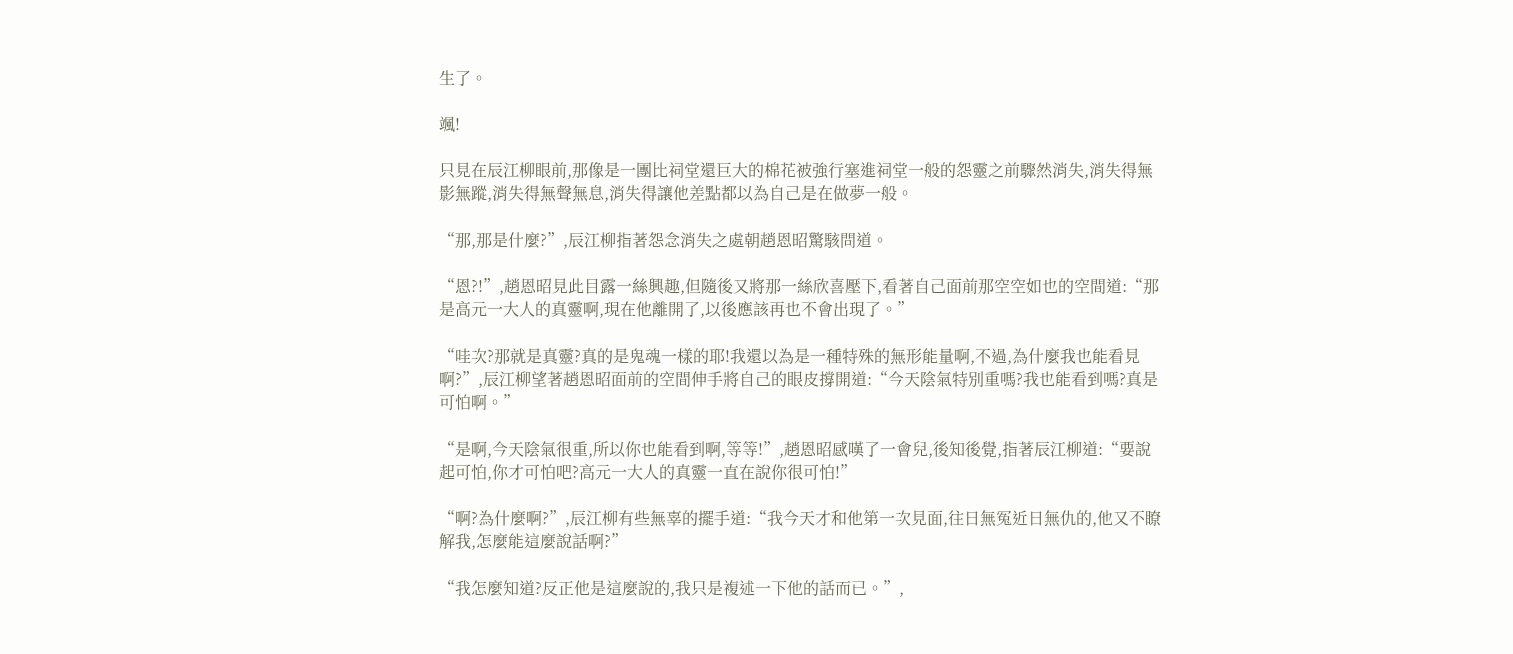生了。

颯!

只見在辰江柳眼前,那像是一團比祠堂還巨大的棉花被強行塞進祠堂一般的怨靈之前驟然消失,消失得無影無蹤,消失得無聲無息,消失得讓他差點都以為自己是在做夢一般。

“那,那是什麼?”,辰江柳指著怨念消失之處朝趙恩昭驚駭問道。

“恩?!”,趙恩昭見此目露一絲興趣,但隨後又將那一絲欣喜壓下,看著自己面前那空空如也的空間道:“那是高元一大人的真靈啊,現在他離開了,以後應該再也不會出現了。”

“哇次?那就是真靈?真的是鬼魂一樣的耶!我還以為是一種特殊的無形能量啊,不過,為什麼我也能看見啊?”,辰江柳望著趙恩昭面前的空間伸手將自己的眼皮撐開道:“今天陰氣特別重嗎?我也能看到嗎?真是可怕啊。”

“是啊,今天陰氣很重,所以你也能看到啊,等等!”,趙恩昭感嘆了一會兒,後知後覺,指著辰江柳道:“要說起可怕,你才可怕吧?高元一大人的真靈一直在說你很可怕!”

“啊?為什麼啊?”,辰江柳有些無辜的擺手道:“我今天才和他第一次見面,往日無冤近日無仇的,他又不瞭解我,怎麼能這麼說話啊?”

“我怎麼知道?反正他是這麼說的,我只是複述一下他的話而已。”,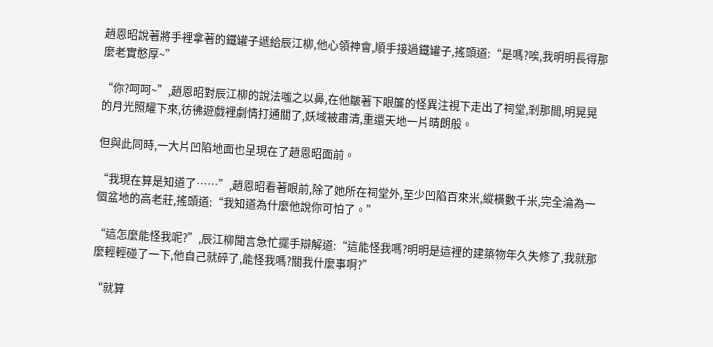趙恩昭說著將手裡拿著的鐵罐子遞給辰江柳,他心領神會,順手接過鐵罐子,搖頭道:“是嗎?唉,我明明長得那麼老實憨厚~”

“你?呵呵~”,趙恩昭對辰江柳的說法嗤之以鼻,在他皺著下眼簾的怪異注視下走出了祠堂,剎那間,明晃晃的月光照耀下來,彷彿遊戲裡劇情打通關了,妖域被肅清,重還天地一片晴朗般。

但與此同時,一大片凹陷地面也呈現在了趙恩昭面前。

“我現在算是知道了……”,趙恩昭看著眼前,除了她所在祠堂外,至少凹陷百來米,縱橫數千米,完全淪為一個盆地的高老莊,搖頭道:“我知道為什麼他說你可怕了。”

“這怎麼能怪我呢?”,辰江柳聞言急忙擺手辯解道:“這能怪我嗎?明明是這裡的建築物年久失修了,我就那麼輕輕碰了一下,他自己就碎了,能怪我嗎?關我什麼事啊?”

“就算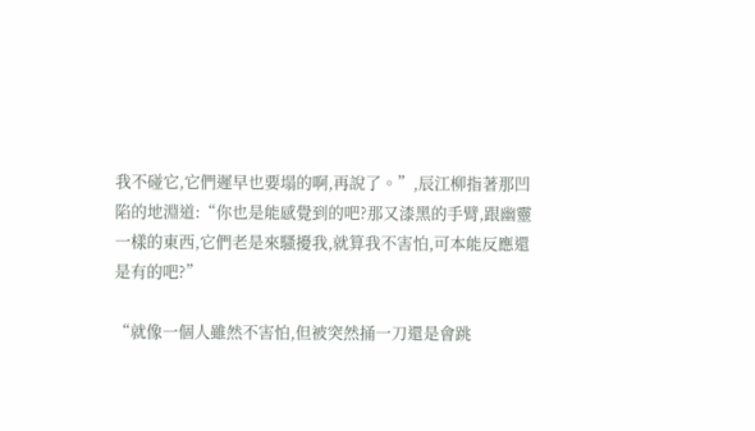我不碰它,它們遲早也要塌的啊,再說了。”,辰江柳指著那凹陷的地淵道:“你也是能感覺到的吧?那又漆黑的手臂,跟幽靈一樣的東西,它們老是來騷擾我,就算我不害怕,可本能反應還是有的吧?”

“就像一個人雖然不害怕,但被突然捅一刀還是會跳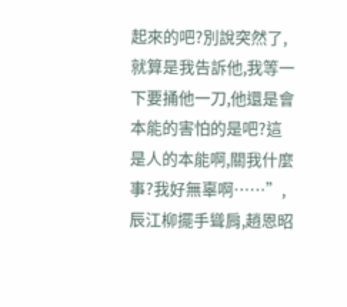起來的吧?別說突然了,就算是我告訴他,我等一下要捅他一刀,他還是會本能的害怕的是吧?這是人的本能啊,關我什麼事?我好無辜啊……”,辰江柳擺手聳肩,趙恩昭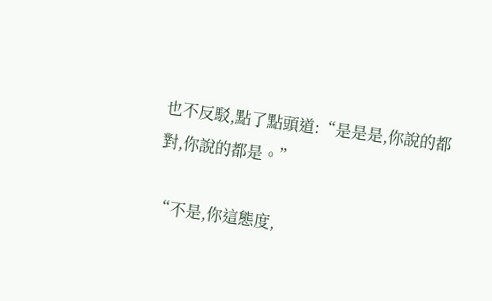也不反駁,點了點頭道:“是是是,你說的都對,你說的都是。”

“不是,你這態度,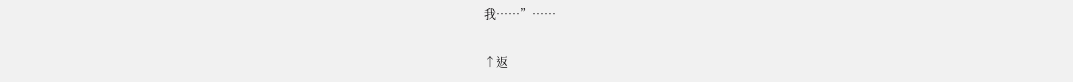我……”……

↑返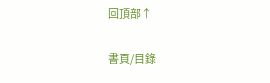回頂部↑

書頁/目錄